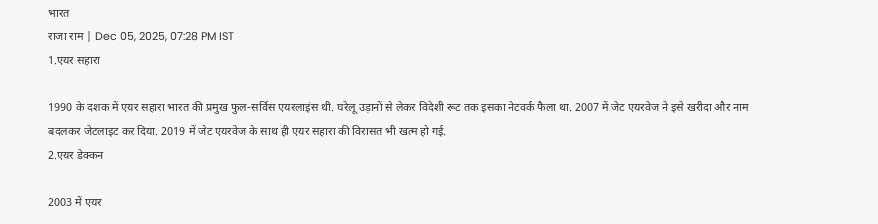भारत
राजा राम | Dec 05, 2025, 07:28 PM IST
1.एयर सहारा

1990 के दशक में एयर सहारा भारत की प्रमुख फुल-सर्विस एयरलाइंस थी. घरेलू उड़ानों से लेकर विदेशी रूट तक इसका नेटवर्क फैला था. 2007 में जेट एयरवेज ने इसे खरीदा और नाम बदलकर जेटलाइट कर दिया. 2019 में जेट एयरवेज के साथ ही एयर सहारा की विरासत भी खत्म हो गई.
2.एयर डेक्कन

2003 में एयर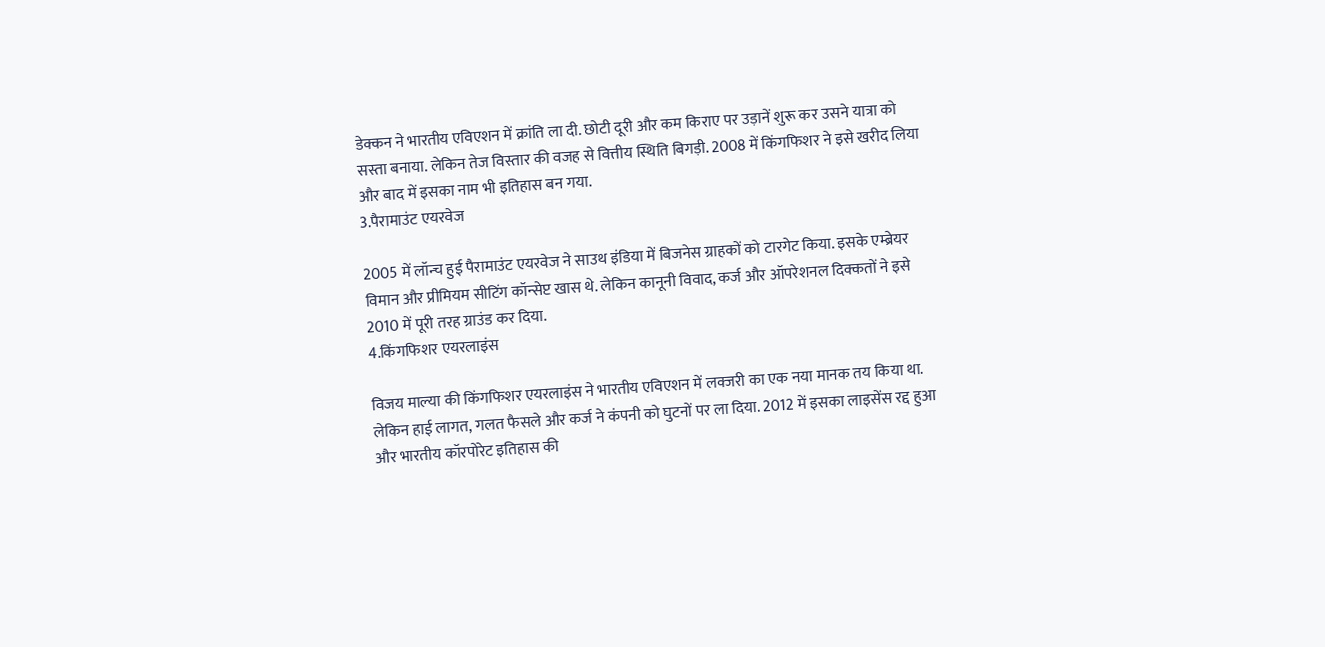डेक्कन ने भारतीय एविएशन में क्रांति ला दी. छोटी दूरी और कम किराए पर उड़ानें शुरू कर उसने यात्रा को सस्ता बनाया. लेकिन तेज विस्तार की वजह से वित्तीय स्थिति बिगड़ी. 2008 में किंगफिशर ने इसे खरीद लिया और बाद में इसका नाम भी इतिहास बन गया.
3.पैरामाउंट एयरवेज

2005 में लॉन्च हुई पैरामाउंट एयरवेज ने साउथ इंडिया में बिजनेस ग्राहकों को टारगेट किया. इसके एम्ब्रेयर विमान और प्रीमियम सीटिंग कॉन्सेप्ट खास थे. लेकिन कानूनी विवाद, कर्ज और ऑपरेशनल दिक्कतों ने इसे 2010 में पूरी तरह ग्राउंड कर दिया.
4.किंगफिशर एयरलाइंस

विजय माल्या की किंगफिशर एयरलाइंस ने भारतीय एविएशन में लक्जरी का एक नया मानक तय किया था. लेकिन हाई लागत, गलत फैसले और कर्ज ने कंपनी को घुटनों पर ला दिया. 2012 में इसका लाइसेंस रद्द हुआ और भारतीय कॉरपोरेट इतिहास की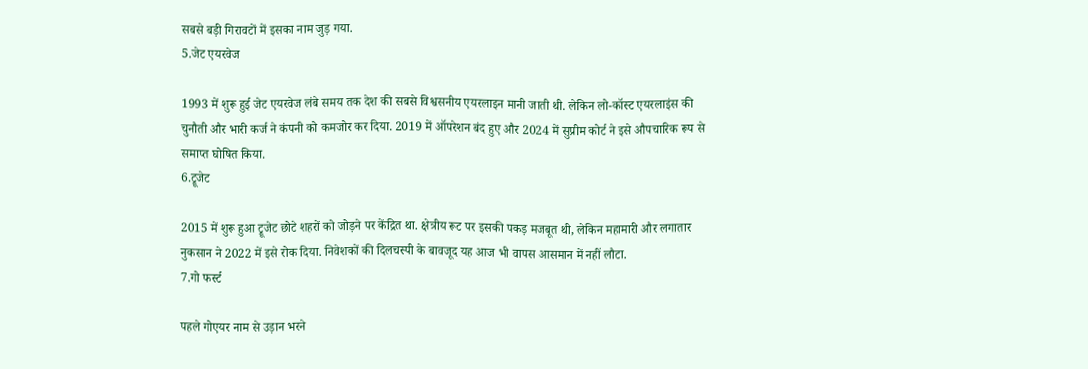सबसे बड़ी गिरावटों में इसका नाम जुड़ गया.
5.जेट एयरवेज

1993 में शुरू हुई जेट एयरवेज लंबे समय तक देश की सबसे विश्वसनीय एयरलाइन मानी जाती थी. लेकिन लो-कॉस्ट एयरलाइंस की चुनौती और भारी कर्ज ने कंपनी को कमजोर कर दिया. 2019 में ऑपरेशन बंद हुए और 2024 में सुप्रीम कोर्ट ने इसे औपचारिक रूप से समाप्त घोषित किया.
6.ट्रूजेट

2015 में शुरू हुआ ट्रूजेट छोटे शहरों को जोड़ने पर केंद्रित था. क्षेत्रीय रूट पर इसकी पकड़ मजबूत थी, लेकिन महामारी और लगातार नुकसान ने 2022 में इसे रोक दिया. निवेशकों की दिलचस्पी के बावजूद यह आज भी वापस आसमान में नहीं लौटा.
7.गो फर्स्ट

पहले गोएयर नाम से उड़ान भरने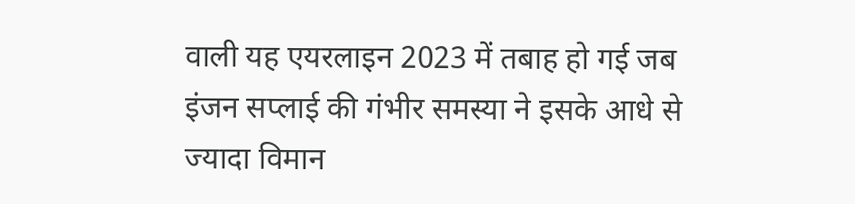वाली यह एयरलाइन 2023 में तबाह हो गई जब इंजन सप्लाई की गंभीर समस्या ने इसके आधे से ज्यादा विमान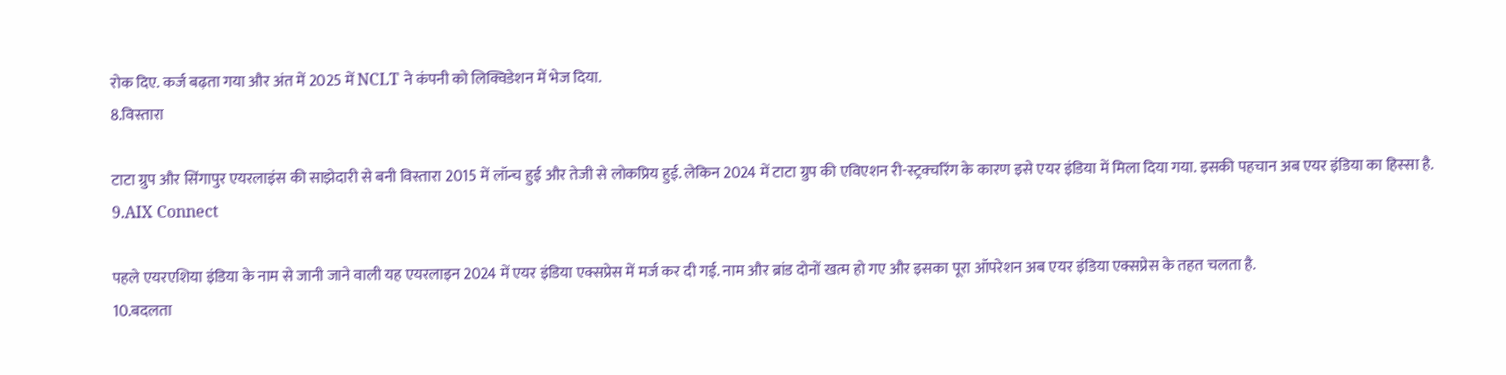रोक दिए. कर्ज बढ़ता गया और अंत में 2025 में NCLT ने कंपनी को लिक्विडेशन में भेज दिया.
8.विस्तारा

टाटा ग्रुप और सिंगापुर एयरलाइंस की साझेदारी से बनी विस्तारा 2015 में लॉन्च हुई और तेजी से लोकप्रिय हुई. लेकिन 2024 में टाटा ग्रुप की एविएशन री-स्ट्रक्चरिंग के कारण इसे एयर इंडिया में मिला दिया गया. इसकी पहचान अब एयर इंडिया का हिस्सा है.
9.AIX Connect

पहले एयरएशिया इंडिया के नाम से जानी जाने वाली यह एयरलाइन 2024 में एयर इंडिया एक्सप्रेस में मर्ज कर दी गई. नाम और ब्रांड दोनों खत्म हो गए और इसका पूरा ऑपरेशन अब एयर इंडिया एक्सप्रेस के तहत चलता है.
10.बदलता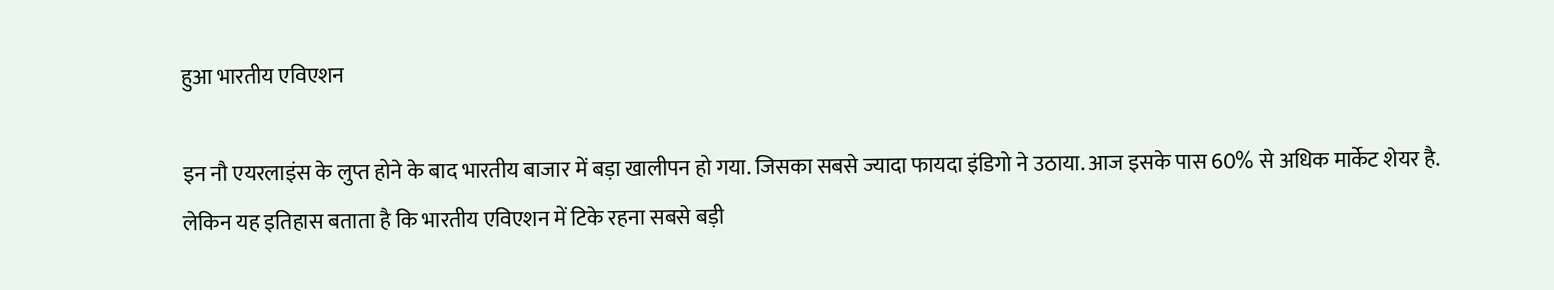हुआ भारतीय एविएशन

इन नौ एयरलाइंस के लुप्त होने के बाद भारतीय बाजार में बड़ा खालीपन हो गया. जिसका सबसे ज्यादा फायदा इंडिगो ने उठाया. आज इसके पास 60% से अधिक मार्केट शेयर है. लेकिन यह इतिहास बताता है कि भारतीय एविएशन में टिके रहना सबसे बड़ी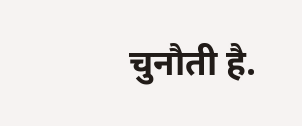चुनौती है.